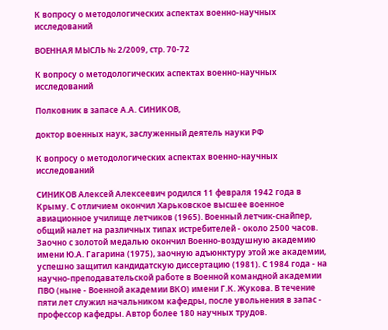К вопросу о методологических аспектах военно-научных исследований

ВОЕННАЯ МЫСЛЬ № 2/2009, стр. 70-72

К вопросу о методологических аспектах военно-научных исследований

Полковник в запасе А.А. СИНИКОВ,

доктор военных наук, заслуженный деятель науки РФ

К вопросу о методологических аспектах военно-научных исследований

СИНИКОВ Алексей Алексеевич родился 11 февраля 1942 года в Крыму. С отличием окончил Харьковское высшее военное авиационное училище летчиков (1965). Военный летчик-снайпер, общий налет на различных типах истребителей - около 2500 часов. Заочно с золотой медалью окончил Военно-воздушную академию имени Ю.А. Гагарина (1975), заочную адъюнктуру этой же академии, успешно защитил кандидатскую диссертацию (1981). С 1984 года - на научно-преподавательской работе в Военной командной академии ПВО (ныне - Военной академии ВКО) имени Г.К. Жукова. В течение пяти лет служил начальником кафедры, после увольнения в запас - профессор кафедры. Автор более 180 научных трудов.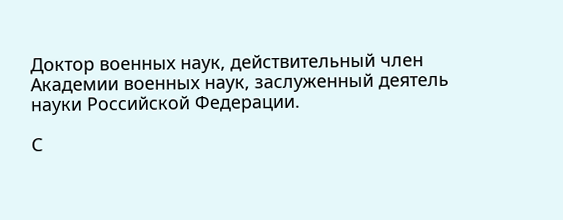Доктор военных наук, действительный член Академии военных наук, заслуженный деятель науки Российской Федерации.

С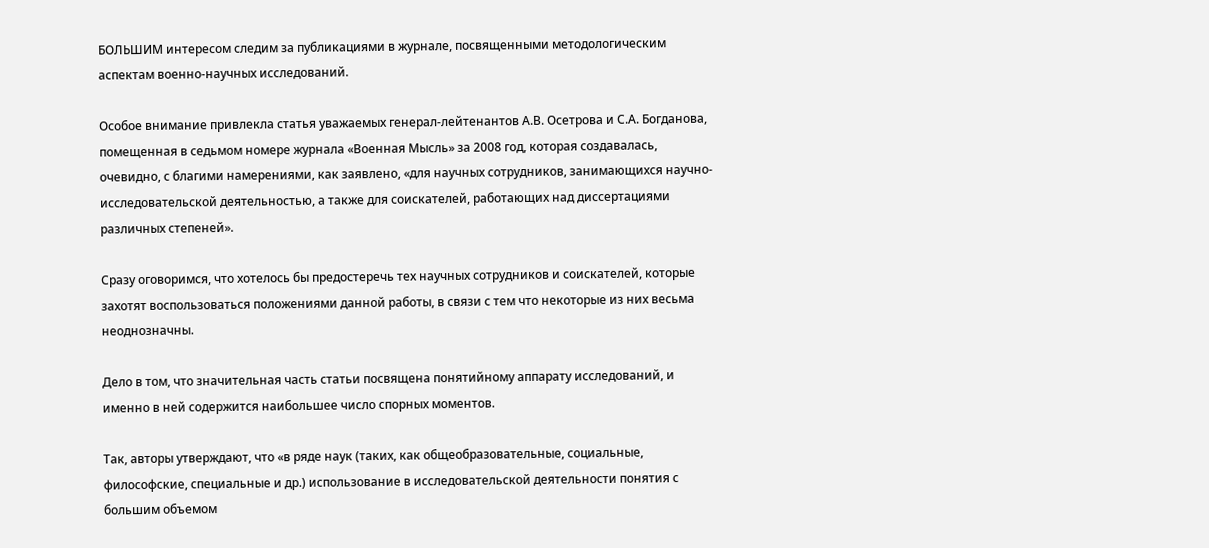БОЛЬШИМ интересом следим за публикациями в журнале, посвященными методологическим аспектам военно-научных исследований.

Особое внимание привлекла статья уважаемых генерал-лейтенантов А.В. Осетрова и С.А. Богданова, помещенная в седьмом номере журнала «Военная Мысль» за 2008 год, которая создавалась, очевидно, с благими намерениями, как заявлено, «для научных сотрудников, занимающихся научно-исследовательской деятельностью, а также для соискателей, работающих над диссертациями различных степеней».

Сразу оговоримся, что хотелось бы предостеречь тех научных сотрудников и соискателей, которые захотят воспользоваться положениями данной работы, в связи с тем что некоторые из них весьма неоднозначны.

Дело в том, что значительная часть статьи посвящена понятийному аппарату исследований, и именно в ней содержится наибольшее число спорных моментов.

Так, авторы утверждают, что «в ряде наук (таких, как общеобразовательные, социальные, философские, специальные и др.) использование в исследовательской деятельности понятия с большим объемом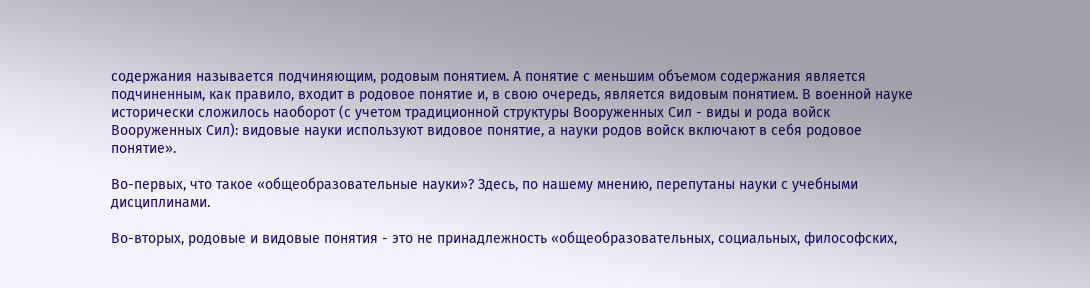содержания называется подчиняющим, родовым понятием. А понятие с меньшим объемом содержания является подчиненным, как правило, входит в родовое понятие и, в свою очередь, является видовым понятием. В военной науке исторически сложилось наоборот (с учетом традиционной структуры Вооруженных Сил - виды и рода войск Вооруженных Сил): видовые науки используют видовое понятие, а науки родов войск включают в себя родовое понятие».

Во-первых, что такое «общеобразовательные науки»? Здесь, по нашему мнению, перепутаны науки с учебными дисциплинами.

Во-вторых, родовые и видовые понятия - это не принадлежность «общеобразовательных, социальных, философских,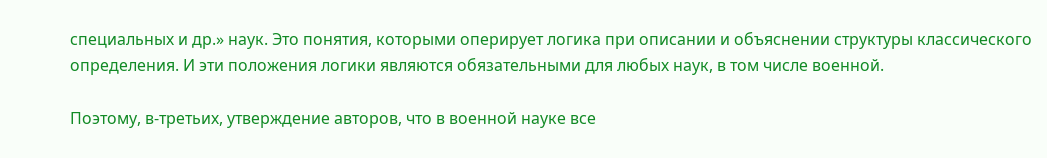специальных и др.» наук. Это понятия, которыми оперирует логика при описании и объяснении структуры классического определения. И эти положения логики являются обязательными для любых наук, в том числе военной.

Поэтому, в-третьих, утверждение авторов, что в военной науке все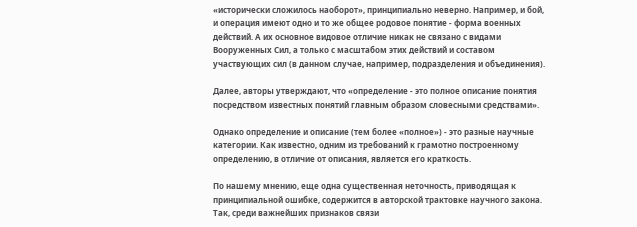«исторически сложилось наоборот», принципиально неверно. Например, и бой, и операция имеют одно и то же общее родовое понятие - форма военных действий. А их основное видовое отличие никак не связано с видами Вооруженных Сил, а только с масштабом этих действий и составом участвующих сил (в данном случае, например, подразделения и объединения).

Далее, авторы утверждают, что «определение - это полное описание понятия посредством известных понятий главным образом словесными средствами».

Однако определение и описание (тем более «полное») - это разные научные категории. Как известно, одним из требований к грамотно построенному определению, в отличие от описания, является его краткость.

По нашему мнению, еще одна существенная неточность, приводящая к принципиальной ошибке, содержится в авторской трактовке научного закона. Так, среди важнейших признаков связи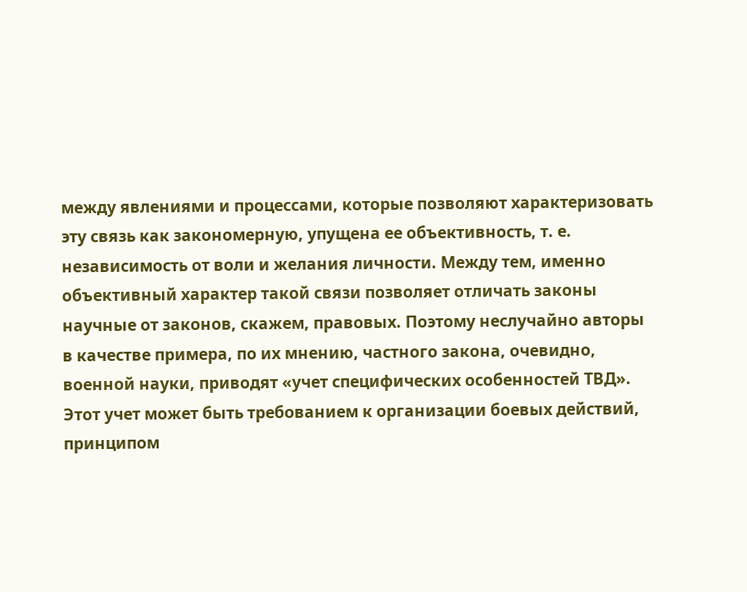между явлениями и процессами, которые позволяют характеризовать эту связь как закономерную, упущена ее объективность, т. е. независимость от воли и желания личности. Между тем, именно объективный характер такой связи позволяет отличать законы научные от законов, скажем, правовых. Поэтому неслучайно авторы в качестве примера, по их мнению, частного закона, очевидно, военной науки, приводят «учет специфических особенностей ТВД». Этот учет может быть требованием к организации боевых действий, принципом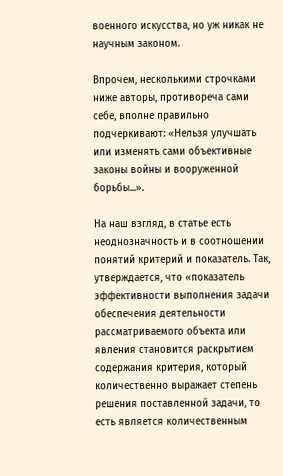военного искусства, но уж никак не научным законом.

Впрочем, несколькими строчками ниже авторы, противореча сами себе, вполне правильно подчеркивают: «Нельзя улучшать или изменять сами объективные законы войны и вооруженной борьбы...».

На наш взгляд, в статье есть неоднозначность и в соотношении понятий критерий и показатель. Так, утверждается, что «показатель эффективности выполнения задачи обеспечения деятельности рассматриваемого объекта или явления становится раскрытием содержания критерия, который количественно выражает степень решения поставленной задачи, то есть является количественным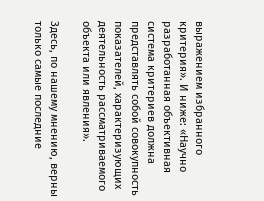выражением избранного критерия». И ниже: «Научно разработанная объективная система критериев должна представлять собой совокупность показателей, характеризующих деятельность рассматриваемого объекта или явления».

Здесь, по нашему мнению, верны только самые последние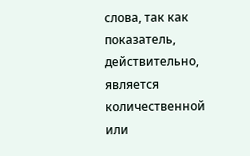слова, так как показатель, действительно, является количественной или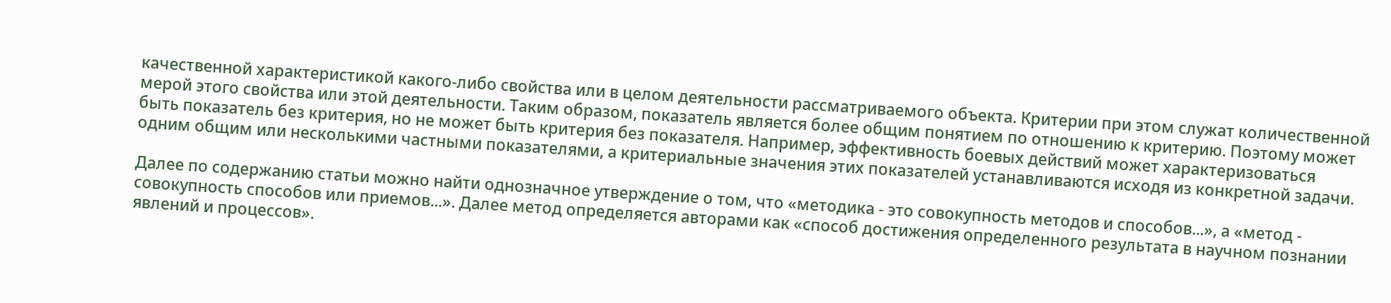качественной характеристикой какого-либо свойства или в целом деятельности рассматриваемого объекта. Критерии при этом служат количественной мерой этого свойства или этой деятельности. Таким образом, показатель является более общим понятием по отношению к критерию. Поэтому может быть показатель без критерия, но не может быть критерия без показателя. Например, эффективность боевых действий может характеризоваться одним общим или несколькими частными показателями, а критериальные значения этих показателей устанавливаются исходя из конкретной задачи.

Далее по содержанию статьи можно найти однозначное утверждение о том, что «методика - это совокупность методов и способов...», а «метод - совокупность способов или приемов...». Далее метод определяется авторами как «способ достижения определенного результата в научном познании явлений и процессов».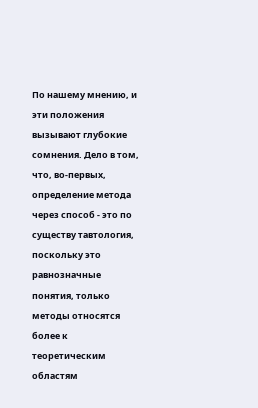По нашему мнению, и эти положения вызывают глубокие сомнения. Дело в том, что, во-первых, определение метода через способ - это по существу тавтология, поскольку это равнозначные понятия, только методы относятся более к теоретическим областям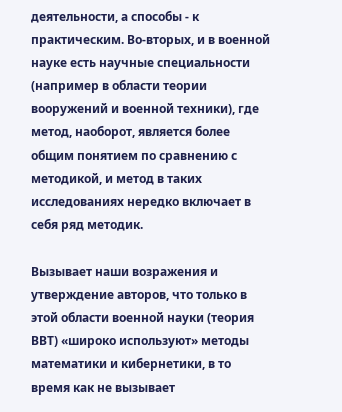деятельности, а способы - к практическим. Во-вторых, и в военной науке есть научные специальности (например в области теории вооружений и военной техники), где метод, наоборот, является более общим понятием по сравнению с методикой, и метод в таких исследованиях нередко включает в себя ряд методик.

Вызывает наши возражения и утверждение авторов, что только в этой области военной науки (теория ВВТ) «широко используют» методы математики и кибернетики, в то время как не вызывает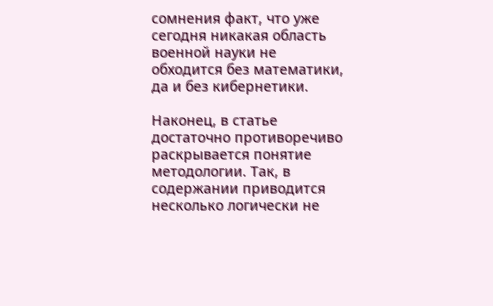сомнения факт, что уже сегодня никакая область военной науки не обходится без математики, да и без кибернетики.

Наконец, в статье достаточно противоречиво раскрывается понятие методологии. Так, в содержании приводится несколько логически не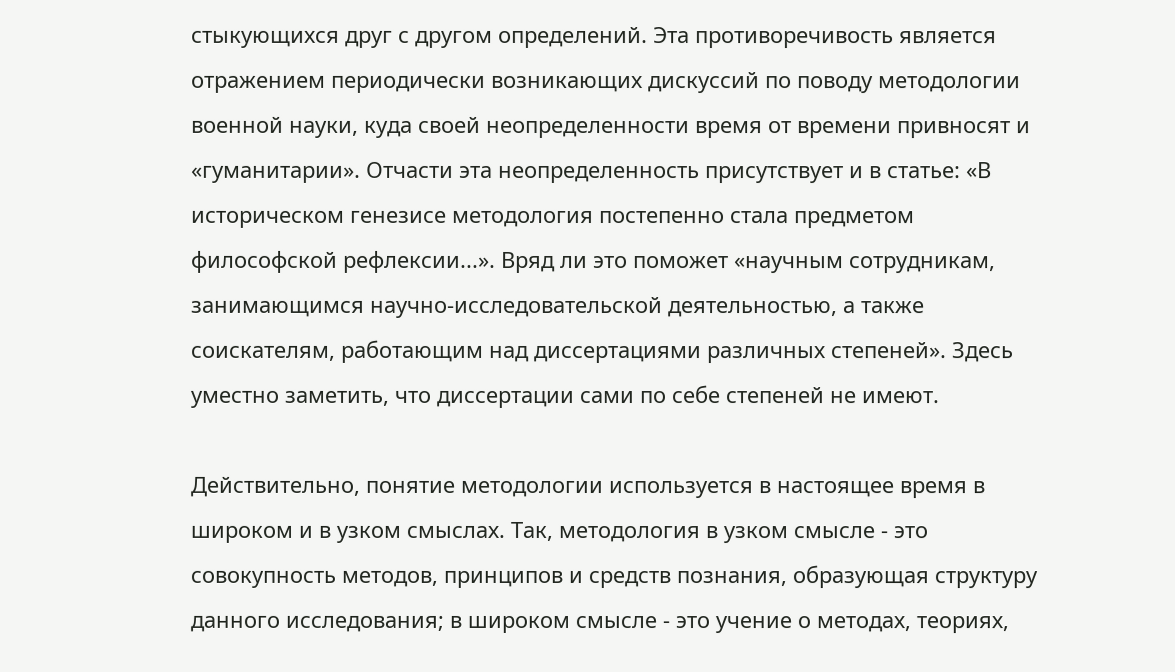стыкующихся друг с другом определений. Эта противоречивость является отражением периодически возникающих дискуссий по поводу методологии военной науки, куда своей неопределенности время от времени привносят и «гуманитарии». Отчасти эта неопределенность присутствует и в статье: «В историческом генезисе методология постепенно стала предметом философской рефлексии...». Вряд ли это поможет «научным сотрудникам, занимающимся научно-исследовательской деятельностью, а также соискателям, работающим над диссертациями различных степеней». Здесь уместно заметить, что диссертации сами по себе степеней не имеют.

Действительно, понятие методологии используется в настоящее время в широком и в узком смыслах. Так, методология в узком смысле - это совокупность методов, принципов и средств познания, образующая структуру данного исследования; в широком смысле - это учение о методах, теориях,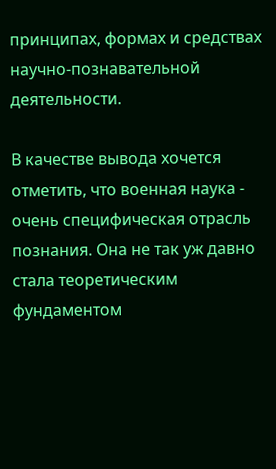принципах, формах и средствах научно-познавательной деятельности.

В качестве вывода хочется отметить, что военная наука - очень специфическая отрасль познания. Она не так уж давно стала теоретическим фундаментом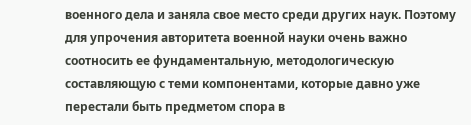военного дела и заняла свое место среди других наук. Поэтому для упрочения авторитета военной науки очень важно соотносить ее фундаментальную, методологическую составляющую с теми компонентами, которые давно уже перестали быть предметом спора в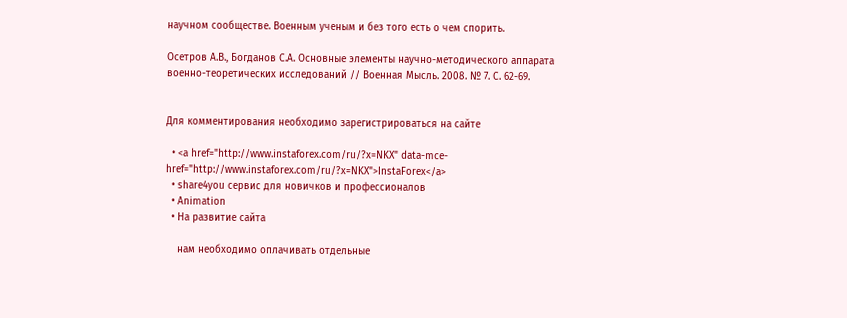научном сообществе. Военным ученым и без того есть о чем спорить.

Осетров А.В., Богданов С.А. Основные элементы научно-методического аппарата военно-теоретических исследований // Военная Мысль. 2008. № 7. С. 62-69.


Для комментирования необходимо зарегистрироваться на сайте

  • <a href="http://www.instaforex.com/ru/?x=NKX" data-mce-href="http://www.instaforex.com/ru/?x=NKX">InstaForex</a>
  • share4you сервис для новичков и профессионалов
  • Animation
  • На развитие сайта

    нам необходимо оплачивать отдельные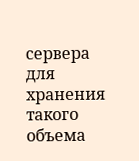сервера для хранения такого объема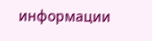информации